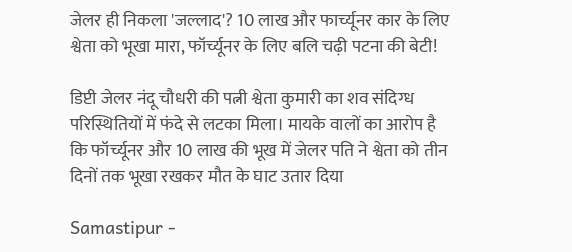जेलर ही निकला 'जल्लाद'? 10 लाख और फार्च्यूनर कार के लिए श्वेता को भूखा मारा, फॉर्च्यूनर के लिए बलि चढ़ी पटना की बेटी!

डिप्टी जेलर नंदू चौधरी की पत्नी श्वेता कुमारी का शव संदिग्ध परिस्थितियों में फंदे से लटका मिला। मायके वालों का आरोप है कि फॉर्च्यूनर और 10 लाख की भूख में जेलर पति ने श्वेता को तीन दिनों तक भूखा रखकर मौत के घाट उतार दिया

Samastipur -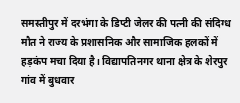समस्तीपुर में दरभंगा के डिप्टी जेलर की पत्नी की संदिग्ध मौत ने राज्य के प्रशासनिक और सामाजिक हलकों में हड़कंप मचा दिया है। विद्यापतिनगर थाना क्षेत्र के शेरपुर गांव में बुधवार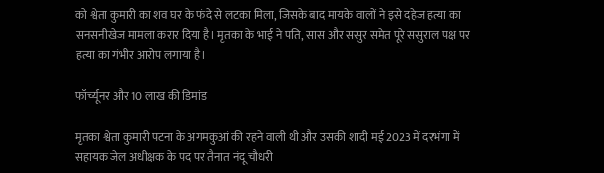को श्वेता कुमारी का शव घर के फंदे से लटका मिला, जिसके बाद मायके वालों ने इसे दहेज हत्या का सनसनीखेज मामला करार दिया है। मृतका के भाई ने पति, सास और ससुर समेत पूरे ससुराल पक्ष पर हत्या का गंभीर आरोप लगाया है।

फॉर्च्यूनर और 10 लाख की डिमांड

मृतका श्वेता कुमारी पटना के अगमकुआं की रहने वाली थी और उसकी शादी मई 2023 में दरभंगा में सहायक जेल अधीक्षक के पद पर तैनात नंदू चौधरी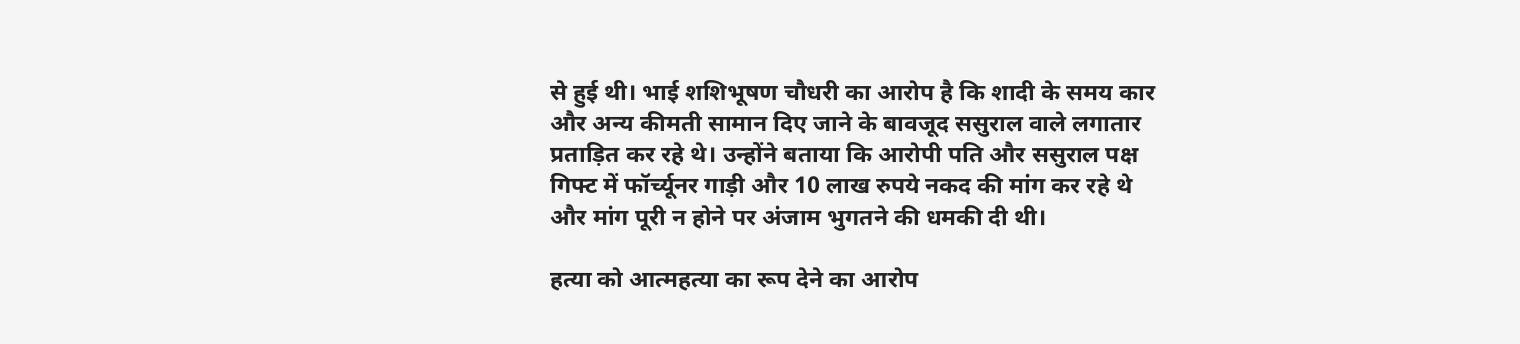से हुई थी। भाई शशिभूषण चौधरी का आरोप है कि शादी के समय कार और अन्य कीमती सामान दिए जाने के बावजूद ससुराल वाले लगातार प्रताड़ित कर रहे थे। उन्होंने बताया कि आरोपी पति और ससुराल पक्ष गिफ्ट में फॉर्च्यूनर गाड़ी और 10 लाख रुपये नकद की मांग कर रहे थे और मांग पूरी न होने पर अंजाम भुगतने की धमकी दी थी।

हत्या को आत्महत्या का रूप देने का आरोप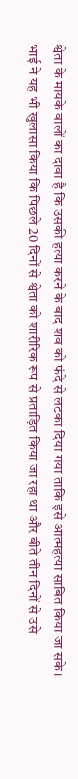श्वेता के मायके वालों का दावा है कि उसकी हत्या करने के बाद शव को फंदे से लटका दिया गया ताकि इसे आत्महत्या साबित किया जा सके। भाई ने यह भी खुलासा किया कि पिछले 20 दिनों से श्वेता को शारीरिक रूप से प्रताड़ित किया जा रहा था और बीते तीन दिनों से उसे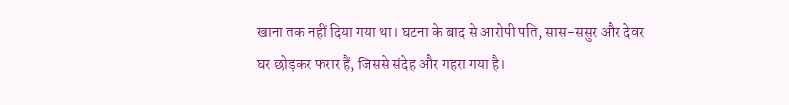खाना तक नहीं दिया गया था। घटना के बाद से आरोपी पति, सास-ससुर और देवर घर छोड़कर फरार हैं, जिससे संदेह और गहरा गया है।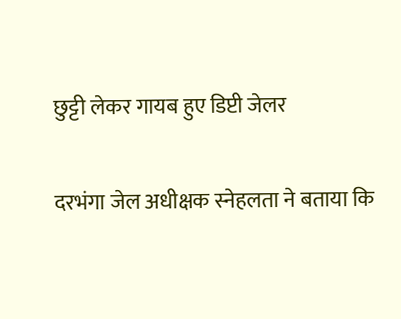छुट्टी लेकर गायब हुए डिप्टी जेलर

दरभंगा जेल अधीक्षक स्नेहलता ने बताया कि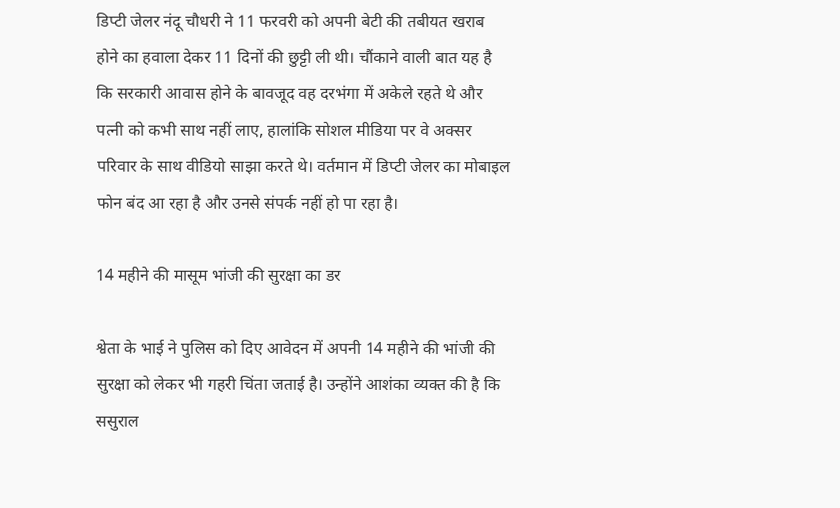डिप्टी जेलर नंदू चौधरी ने 11 फरवरी को अपनी बेटी की तबीयत खराब होने का हवाला देकर 11 दिनों की छुट्टी ली थी। चौंकाने वाली बात यह है कि सरकारी आवास होने के बावजूद वह दरभंगा में अकेले रहते थे और पत्नी को कभी साथ नहीं लाए, हालांकि सोशल मीडिया पर वे अक्सर परिवार के साथ वीडियो साझा करते थे। वर्तमान में डिप्टी जेलर का मोबाइल फोन बंद आ रहा है और उनसे संपर्क नहीं हो पा रहा है।

14 महीने की मासूम भांजी की सुरक्षा का डर

श्वेता के भाई ने पुलिस को दिए आवेदन में अपनी 14 महीने की भांजी की सुरक्षा को लेकर भी गहरी चिंता जताई है। उन्होंने आशंका व्यक्त की है कि ससुराल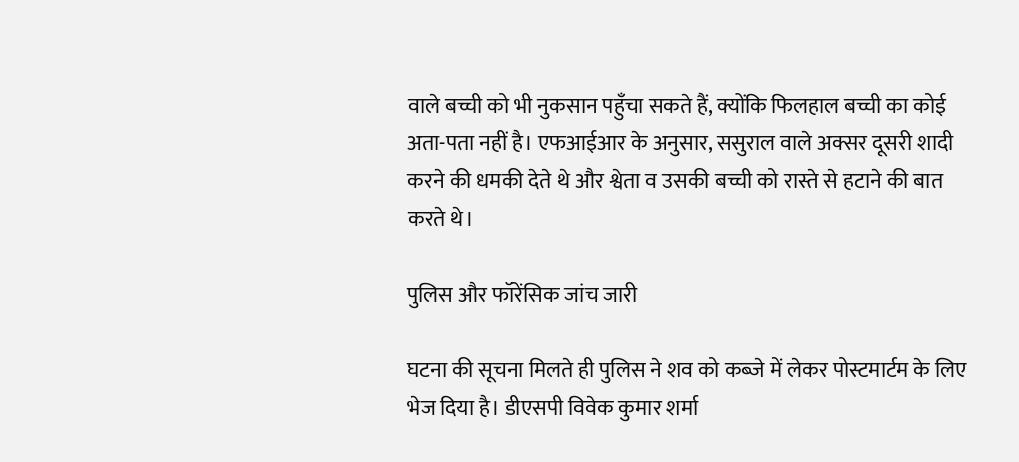वाले बच्ची को भी नुकसान पहुँचा सकते हैं, क्योंकि फिलहाल बच्ची का कोई अता-पता नहीं है। एफआईआर के अनुसार, ससुराल वाले अक्सर दूसरी शादी करने की धमकी देते थे और श्वेता व उसकी बच्ची को रास्ते से हटाने की बात करते थे।

पुलिस और फॉरेंसिक जांच जारी

घटना की सूचना मिलते ही पुलिस ने शव को कब्जे में लेकर पोस्टमार्टम के लिए भेज दिया है। डीएसपी विवेक कुमार शर्मा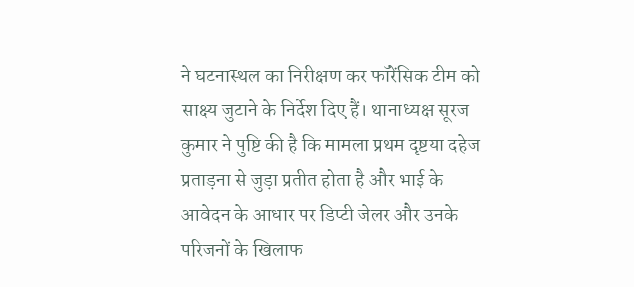ने घटनास्थल का निरीक्षण कर फॉरेंसिक टीम को साक्ष्य जुटाने के निर्देश दिए हैं। थानाध्यक्ष सूरज कुमार ने पुष्टि की है कि मामला प्रथम दृष्टया दहेज प्रताड़ना से जुड़ा प्रतीत होता है और भाई के आवेदन के आधार पर डिप्टी जेलर और उनके परिजनों के खिलाफ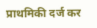प्राथमिकी दर्ज कर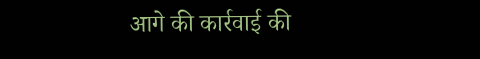आगे की कार्रवाई की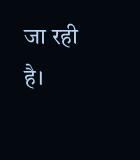जा रही है।